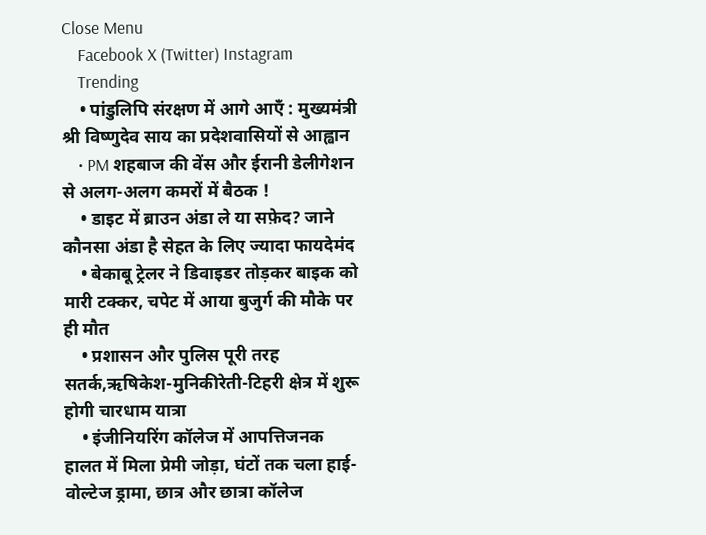Close Menu
    Facebook X (Twitter) Instagram
    Trending
    • पांडुलिपि संरक्षण में आगे आएँ : मुख्यमंत्री श्री विष्णुदेव साय का प्रदेशवासियों से आह्वान
    • PM शहबाज की वेंस और ईरानी डेलीगेशन से अलग-अलग कमरों में बैठक !
    • डाइट में ब्राउन अंडा ले या सफ़ेद? जाने कौनसा अंडा है सेहत के लिए ज्यादा फायदेमंद
    • बेकाबू ट्रेलर ने डिवाइडर तोड़कर बाइक को मारी टक्कर, चपेट में आया बुजुर्ग की मौके पर ही मौत
    • प्रशासन और पुलिस पूरी तरह सतर्क,ऋषिकेश-मुनिकीरेती-टिहरी क्षेत्र में शुरू होगी चारधाम यात्रा
    • इंजीनियरिंग कॉलेज में आपत्तिजनक हालत में मिला प्रेमी जोड़ा, घंटों तक चला हाई-वोल्टेज ड्रामा, छात्र और छात्रा कॉलेज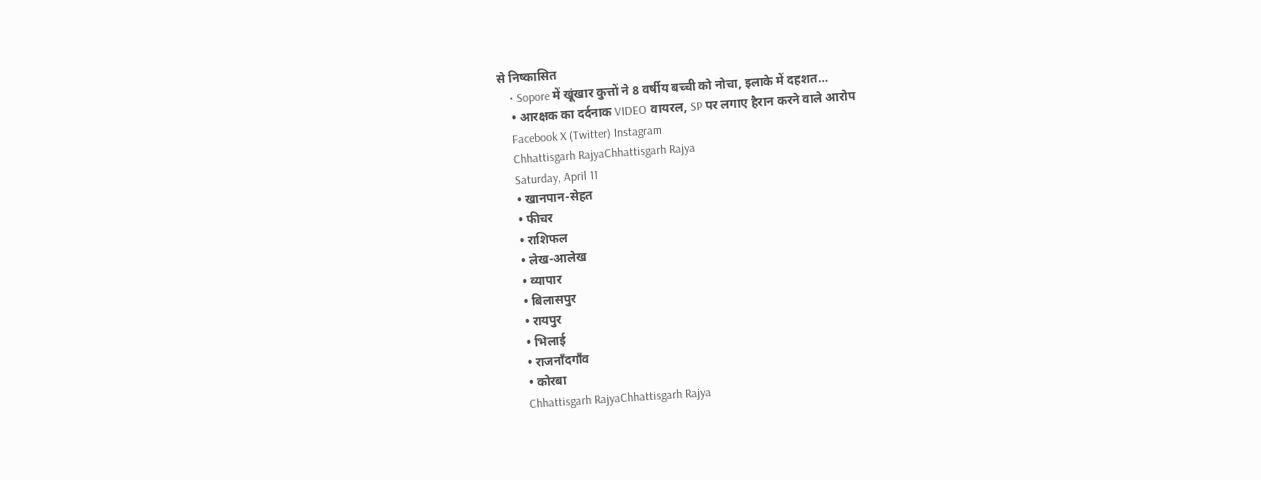से निष्कासित
    • Sopore में खूंखार कुत्तों ने 8 वर्षीय बच्ची को नोचा, इलाके में दहशत…
    • आरक्षक का दर्दनाक VIDEO वायरल, SP पर लगाए हैरान करने वाले आरोप
    Facebook X (Twitter) Instagram
    Chhattisgarh RajyaChhattisgarh Rajya
    Saturday, April 11
    • खानपान-सेहत
    • फीचर
    • राशिफल
    • लेख-आलेख
    • व्यापार
    • बिलासपुर
    • रायपुर
    • भिलाई
    • राजनाँदगाँव
    • कोरबा
    Chhattisgarh RajyaChhattisgarh Rajya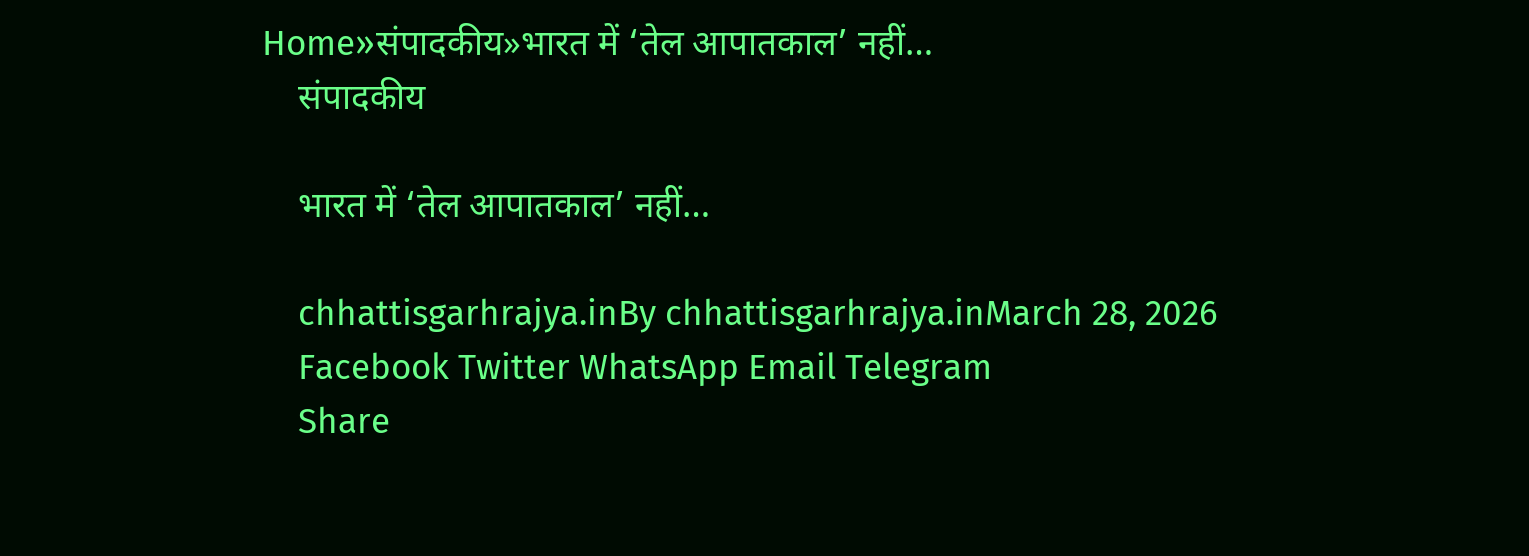Home»संपादकीय»भारत में ‘तेल आपातकाल’ नहीं…
    संपादकीय

    भारत में ‘तेल आपातकाल’ नहीं…

    chhattisgarhrajya.inBy chhattisgarhrajya.inMarch 28, 2026
    Facebook Twitter WhatsApp Email Telegram
    Share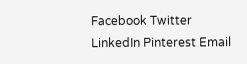Facebook Twitter LinkedIn Pinterest Email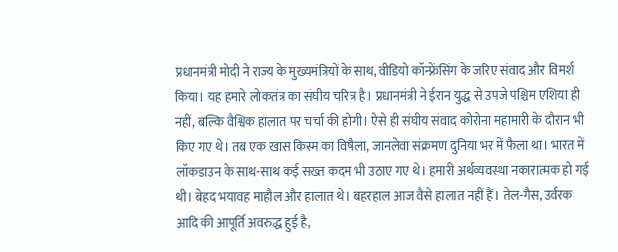प्रधानमंत्री मोदी ने राज्य के मुख्यमंत्रियों के साथ, वीडियो कॉन्फ्रेंसिंग के जरिए संवाद और विमर्श किया। यह हमारे लोकतंत्र का संघीय चरित्र है। प्रधानमंत्री ने ईरान युद्ध से उपजे पश्चिम एशिया ही नहीं, बल्कि वैश्विक हालात पर चर्चा की होगी। ऐसे ही संघीय संवाद कोरोना महामारी के दौरान भी किए गए थे। तब एक खास किस्म का विषैला, जानलेवा संक्रमण दुनिया भर में फैला था। भारत में लॉकडाउन के साथ-साथ कई सख्त कदम भी उठाए गए थे। हमारी अर्थव्यवस्था नकारात्मक हो गई थी। बेहद भयावह माहौल और हालात थे। बहरहाल आज वैसे हालात नहीं हैं। तेल-गैस, उर्वरक आदि की आपूर्ति अवरुद्ध हुई है,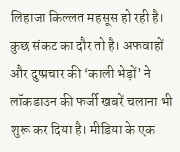लिहाजा किल्लत महसूस हो रही है। कुछ संकट का दौर तो है। अफवाहों और दुष्प्रचार की ‘काली भेड़ों’ ने लॉकडाउन की फर्जी खबरें चलाना भी शुरू कर दिया है। मीडिया के एक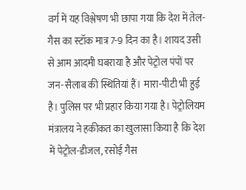वर्ग में यह विश्लेषण भी छापा गया कि देश में तेल-गैस का स्टॉक मात्र 7-9 दिन का है। शायद उसी से आम आदमी घबराया है और पेट्रोल पंपों पर जन-सैलाब की स्थितियां हैं। मारा-पीटी भी हुई है। पुलिस पर भी प्रहार किया गया है। पेट्रोलियम मंत्रालय ने हकीकत का खुलासा किया है कि देश में पेट्रोल-डीजल, रसोई गैस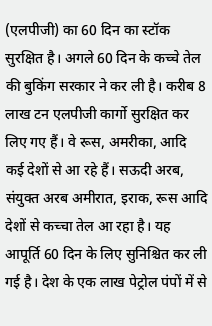(एलपीजी) का 60 दिन का स्टॉक सुरक्षित है। अगले 60 दिन के कच्चे तेल की बुकिंग सरकार ने कर ली है। करीब 8 लाख टन एलपीजी कार्गो सुरक्षित कर लिए गए हैं। वे रूस, अमरीका, आदि कई देशों से आ रहे हैं। सऊदी अरब, संयुक्त अरब अमीरात, इराक, रूस आदि देशों से कच्चा तेल आ रहा है। यह आपूर्ति 60 दिन के लिए सुनिश्चित कर ली गई है। देश के एक लाख पेट्रोल पंपों में से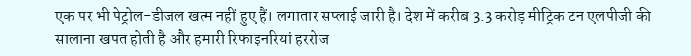एक पर भी पेट्रोल-डीजल खत्म नहीं हुए हैं। लगातार सप्लाई जारी है। देश में करीब 3.3 करोड़ मीट्रिक टन एलपीजी की सालाना खपत होती है और हमारी रिफाइनरियां हररोज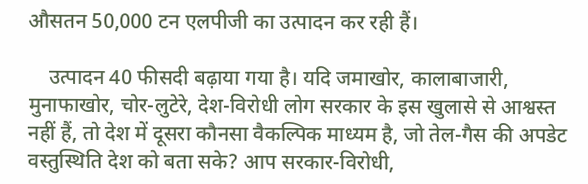औसतन 50,000 टन एलपीजी का उत्पादन कर रही हैं।

    उत्पादन 40 फीसदी बढ़ाया गया है। यदि जमाखोर, कालाबाजारी, मुनाफाखोर, चोर-लुटेरे, देश-विरोधी लोग सरकार के इस खुलासे से आश्वस्त नहीं हैं, तो देश में दूसरा कौनसा वैकल्पिक माध्यम है, जो तेल-गैस की अपडेट वस्तुस्थिति देश को बता सके? आप सरकार-विरोधी,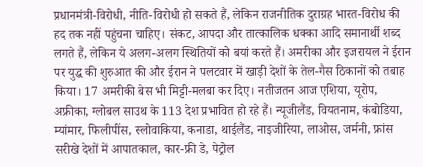प्रधानमंत्री-विरोधी, नीति-विरोधी हो सकते हैं, लेकिन राजनीतिक दुराग्रह भारत-विरोध की हद तक नहीं पहुंचना चाहिए। संकट, आपदा और तात्कालिक धक्का आदि समानार्थी शब्द लगते हैं, लेकिन ये अलग-अलग स्थितियों को बयां करते हैं। अमरीका और इजरायल ने ईरान पर युद्ध की शुरुआत की और ईरान ने पलटवार में खाड़ी देशों के तेल-गैस ठिकानों को तबाह किया। 17 अमरीकी बेस भी मिट्टी-मलबा कर दिए। नतीजतन आज एशिया, यूरोप, अफ्रीका, ग्लोबल साउथ के 113 देश प्रभावित हो रहे हैं। न्यूजीलैंड, वियतनाम, कंबोडिया, म्यांमार, फिलीपींस, स्लोवाकिया, कनाडा, थाईलैंड, नाइजीरिया, लाओस, जर्मनी, फ्रांस सरीखे देशों में आपातकाल, कार-फ्री डे, पेट्रोल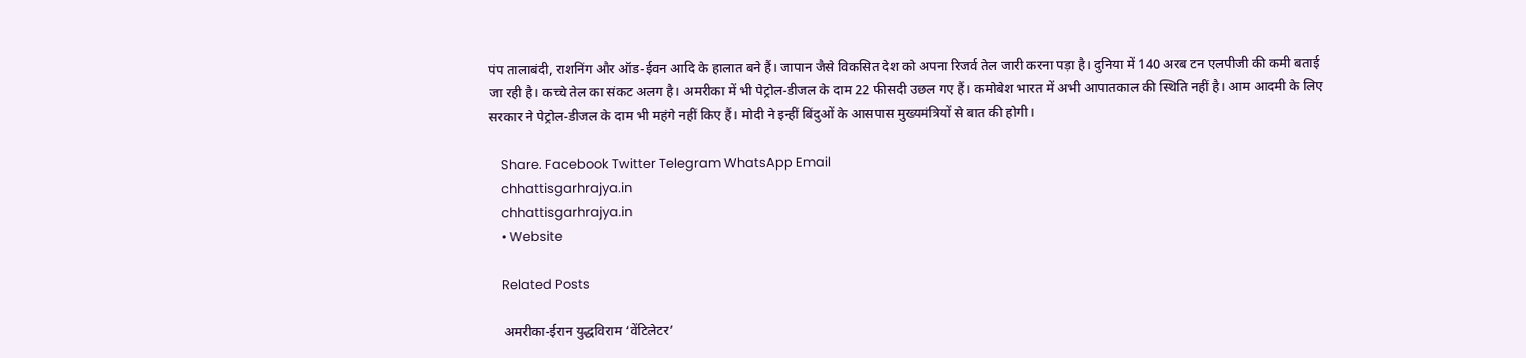पंप तालाबंदी, राशनिंग और ऑड-ईवन आदि के हालात बने हैं। जापान जैसे विकसित देश को अपना रिजर्व तेल जारी करना पड़ा है। दुनिया में 140 अरब टन एलपीजी की कमी बताई जा रही है। कच्चे तेल का संकट अलग है। अमरीका में भी पेट्रोल-डीजल के दाम 22 फीसदी उछल गए हैं। कमोबेश भारत में अभी आपातकाल की स्थिति नहीं है। आम आदमी के लिए सरकार ने पेट्रोल-डीजल के दाम भी महंगे नहीं किए हैं। मोदी ने इन्हीं बिंदुओं के आसपास मुख्यमंत्रियों से बात की होगी।

    Share. Facebook Twitter Telegram WhatsApp Email
    chhattisgarhrajya.in
    chhattisgarhrajya.in
    • Website

    Related Posts

    अमरीका-ईरान युद्धविराम ‘वेंटिलेटर’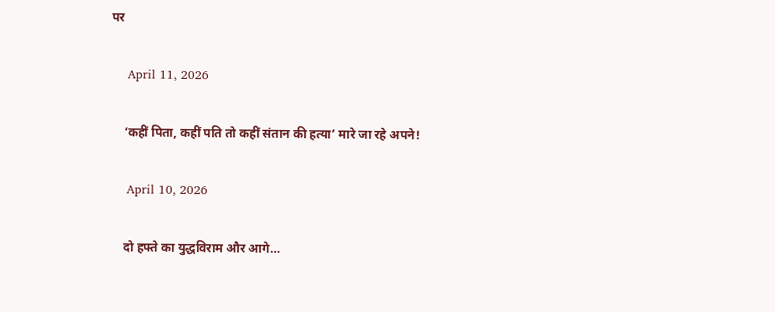पर

    April 11, 2026

    ‘कहीं पिता, कहीं पति तो कहीं संतान की हत्या’ मारे जा रहे अपने!

    April 10, 2026

    दो हफ्ते का युद्धविराम और आगे…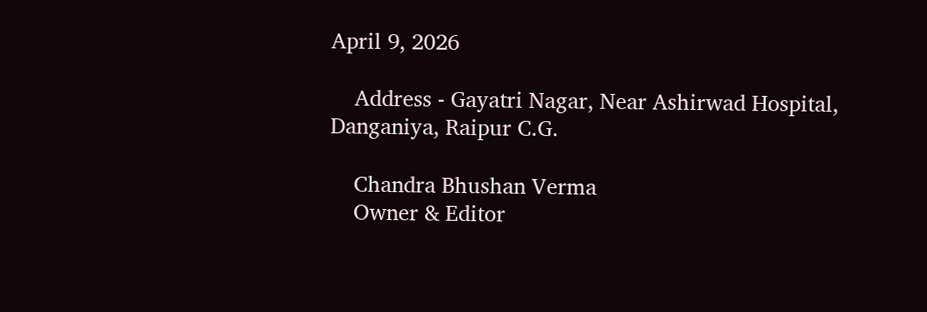April 9, 2026

    Address - Gayatri Nagar, Near Ashirwad Hospital, Danganiya, Raipur C.G.

    Chandra Bhushan Verma
    Owner & Editor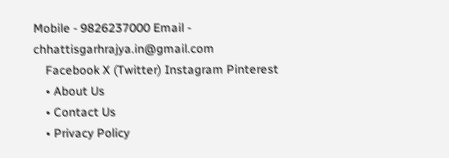Mobile - 9826237000 Email - chhattisgarhrajya.in@gmail.com
    Facebook X (Twitter) Instagram Pinterest
    • About Us
    • Contact Us
    • Privacy Policy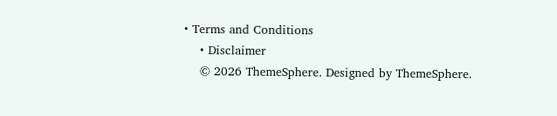• Terms and Conditions
    • Disclaimer
    © 2026 ThemeSphere. Designed by ThemeSphere.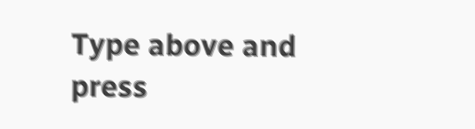Type above and press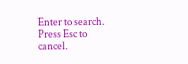Enter to search. Press Esc to cancel.